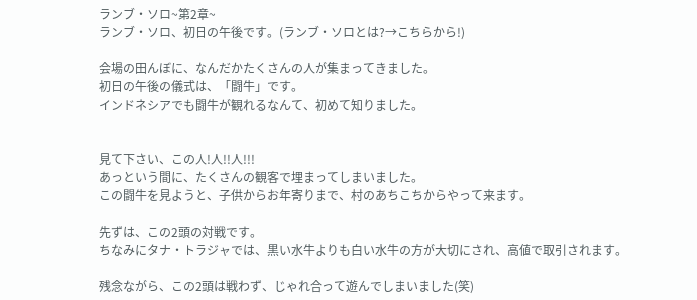ランブ・ソロ~第2章~
ランブ・ソロ、初日の午後です。(ランブ・ソロとは?→こちらから!)

会場の田んぼに、なんだかたくさんの人が集まってきました。
初日の午後の儀式は、「闘牛」です。
インドネシアでも闘牛が観れるなんて、初めて知りました。


見て下さい、この人!人!!人!!!
あっという間に、たくさんの観客で埋まってしまいました。
この闘牛を見ようと、子供からお年寄りまで、村のあちこちからやって来ます。

先ずは、この2頭の対戦です。
ちなみにタナ・トラジャでは、黒い水牛よりも白い水牛の方が大切にされ、高値で取引されます。

残念ながら、この2頭は戦わず、じゃれ合って遊んでしまいました(笑)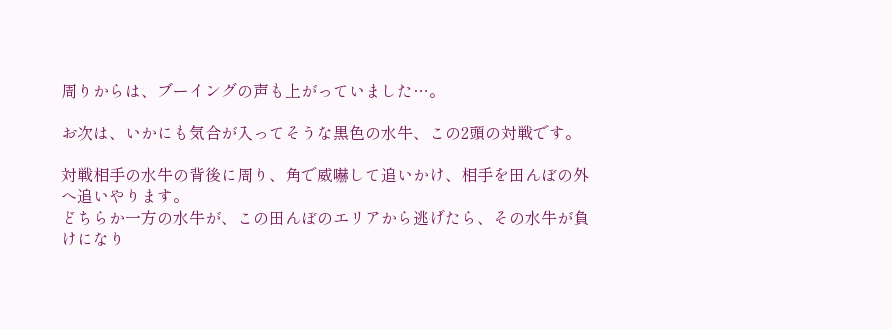周りからは、ブーイングの声も上がっていました…。

お次は、いかにも気合が入ってそうな黒色の水牛、この2頭の対戦です。

対戦相手の水牛の背後に周り、角で威嚇して追いかけ、相手を田んぼの外へ追いやります。
どちらか一方の水牛が、この田んぼのエリアから逃げたら、その水牛が負けになり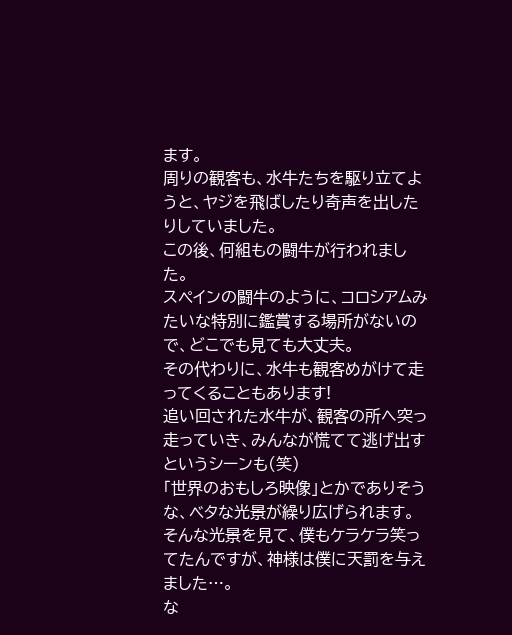ます。
周りの観客も、水牛たちを駆り立てようと、ヤジを飛ばしたり奇声を出したりしていました。
この後、何組もの闘牛が行われました。
スペインの闘牛のように、コロシアムみたいな特別に鑑賞する場所がないので、どこでも見ても大丈夫。
その代わりに、水牛も観客めがけて走ってくることもあります!
追い回された水牛が、観客の所へ突っ走っていき、みんなが慌てて逃げ出すというシーンも(笑)
「世界のおもしろ映像」とかでありそうな、ベタな光景が繰り広げられます。
そんな光景を見て、僕もケラケラ笑ってたんですが、神様は僕に天罰を与えました…。
な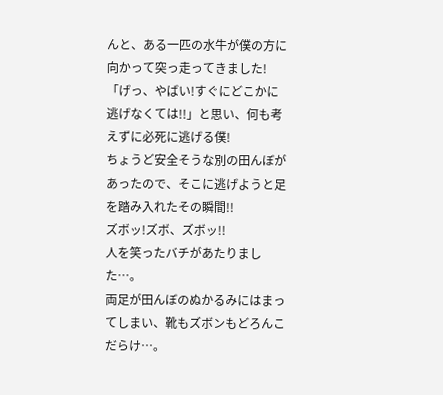んと、ある一匹の水牛が僕の方に向かって突っ走ってきました!
「げっ、やばい!すぐにどこかに逃げなくては!!」と思い、何も考えずに必死に逃げる僕!
ちょうど安全そうな別の田んぼがあったので、そこに逃げようと足を踏み入れたその瞬間!!
ズボッ!ズボ、ズボッ!!
人を笑ったバチがあたりました…。
両足が田んぼのぬかるみにはまってしまい、靴もズボンもどろんこだらけ…。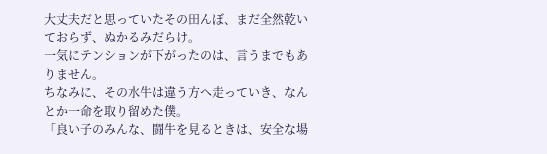大丈夫だと思っていたその田んぼ、まだ全然乾いておらず、ぬかるみだらけ。
一気にテンションが下がったのは、言うまでもありません。
ちなみに、その水牛は違う方へ走っていき、なんとか一命を取り留めた僕。
「良い子のみんな、闘牛を見るときは、安全な場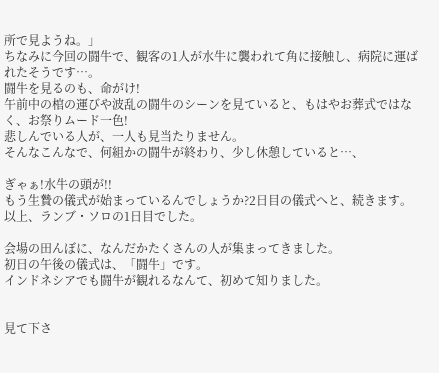所で見ようね。」
ちなみに今回の闘牛で、観客の1人が水牛に襲われて角に接触し、病院に運ばれたそうです…。
闘牛を見るのも、命がけ!
午前中の棺の運びや波乱の闘牛のシーンを見ていると、もはやお葬式ではなく、お祭りムード一色!
悲しんでいる人が、一人も見当たりません。
そんなこんなで、何組かの闘牛が終わり、少し休憩していると…、

ぎゃぁ!水牛の頭が!!
もう生贄の儀式が始まっているんでしょうか?2日目の儀式へと、続きます。
以上、ランブ・ソロの1日目でした。

会場の田んぼに、なんだかたくさんの人が集まってきました。
初日の午後の儀式は、「闘牛」です。
インドネシアでも闘牛が観れるなんて、初めて知りました。


見て下さ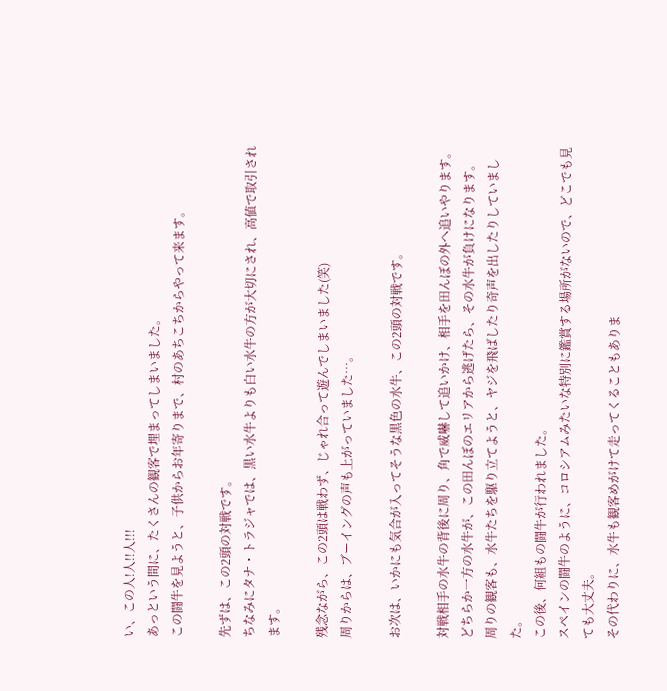い、この人!人!!人!!!
あっという間に、たくさんの観客で埋まってしまいました。
この闘牛を見ようと、子供からお年寄りまで、村のあちこちからやって来ます。

先ずは、この2頭の対戦です。
ちなみにタナ・トラジャでは、黒い水牛よりも白い水牛の方が大切にされ、高値で取引されます。

残念ながら、この2頭は戦わず、じゃれ合って遊んでしまいました(笑)
周りからは、ブーイングの声も上がっていました…。

お次は、いかにも気合が入ってそうな黒色の水牛、この2頭の対戦です。

対戦相手の水牛の背後に周り、角で威嚇して追いかけ、相手を田んぼの外へ追いやります。
どちらか一方の水牛が、この田んぼのエリアから逃げたら、その水牛が負けになります。
周りの観客も、水牛たちを駆り立てようと、ヤジを飛ばしたり奇声を出したりしていました。
この後、何組もの闘牛が行われました。
スペインの闘牛のように、コロシアムみたいな特別に鑑賞する場所がないので、どこでも見ても大丈夫。
その代わりに、水牛も観客めがけて走ってくることもありま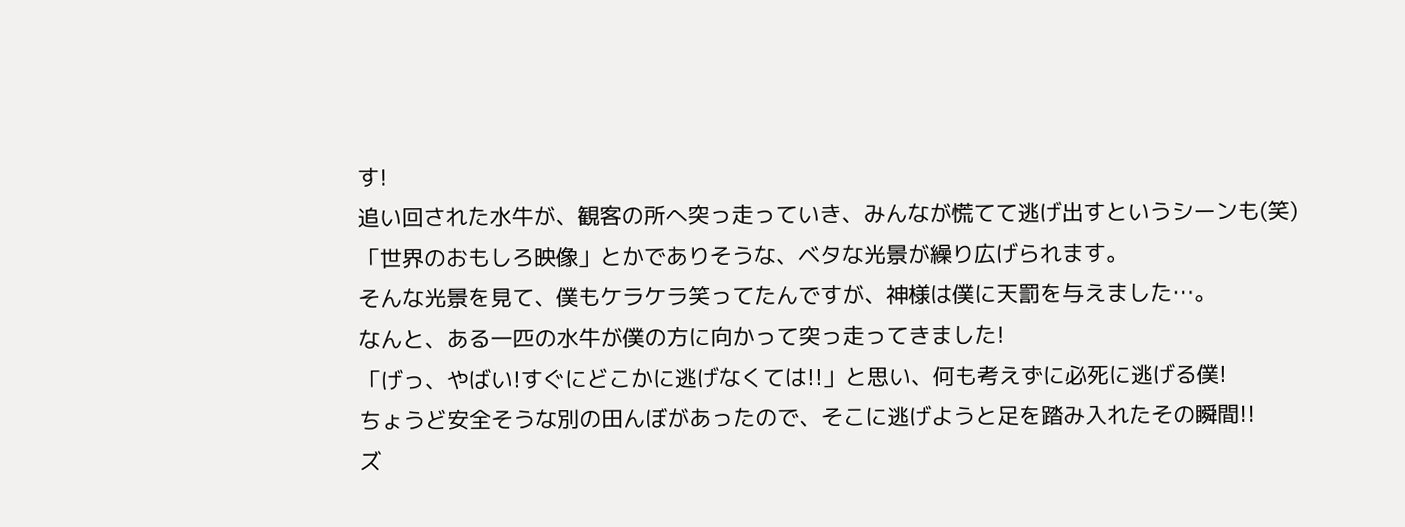す!
追い回された水牛が、観客の所へ突っ走っていき、みんなが慌てて逃げ出すというシーンも(笑)
「世界のおもしろ映像」とかでありそうな、ベタな光景が繰り広げられます。
そんな光景を見て、僕もケラケラ笑ってたんですが、神様は僕に天罰を与えました…。
なんと、ある一匹の水牛が僕の方に向かって突っ走ってきました!
「げっ、やばい!すぐにどこかに逃げなくては!!」と思い、何も考えずに必死に逃げる僕!
ちょうど安全そうな別の田んぼがあったので、そこに逃げようと足を踏み入れたその瞬間!!
ズ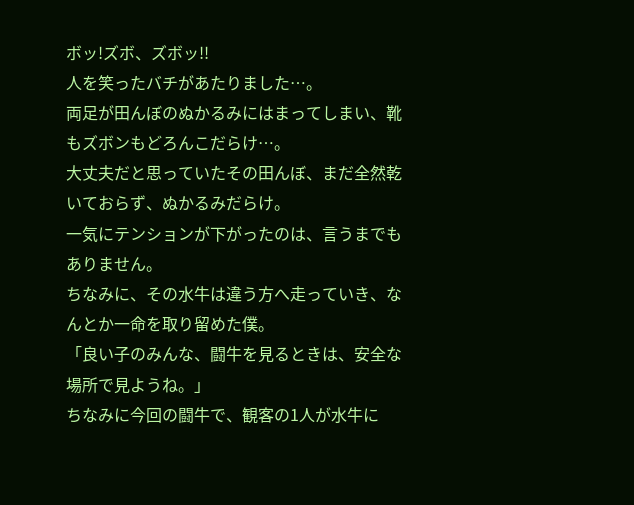ボッ!ズボ、ズボッ!!
人を笑ったバチがあたりました…。
両足が田んぼのぬかるみにはまってしまい、靴もズボンもどろんこだらけ…。
大丈夫だと思っていたその田んぼ、まだ全然乾いておらず、ぬかるみだらけ。
一気にテンションが下がったのは、言うまでもありません。
ちなみに、その水牛は違う方へ走っていき、なんとか一命を取り留めた僕。
「良い子のみんな、闘牛を見るときは、安全な場所で見ようね。」
ちなみに今回の闘牛で、観客の1人が水牛に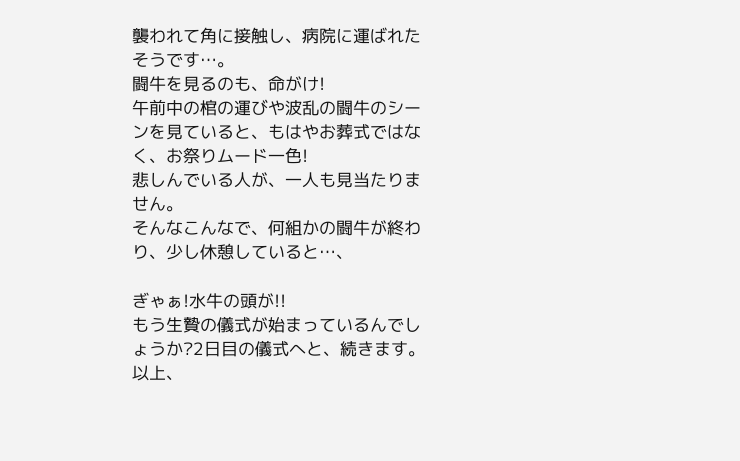襲われて角に接触し、病院に運ばれたそうです…。
闘牛を見るのも、命がけ!
午前中の棺の運びや波乱の闘牛のシーンを見ていると、もはやお葬式ではなく、お祭りムード一色!
悲しんでいる人が、一人も見当たりません。
そんなこんなで、何組かの闘牛が終わり、少し休憩していると…、

ぎゃぁ!水牛の頭が!!
もう生贄の儀式が始まっているんでしょうか?2日目の儀式へと、続きます。
以上、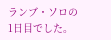ランブ・ソロの1日目でした。